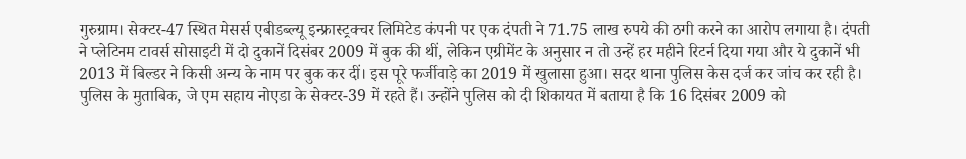गुरुग्राम। सेक्टर-47 स्थित मेसर्स एबीडब्ल्यू इन्फ्रास्ट्रक्चर लिमिटेड कंपनी पर एक दंपती ने 71.75 लाख रुपये की ठगी करने का आरोप लगाया है। दंपती ने प्लेटिनम टावर्स सोसाइटी में दो दुकानें दिसंबर 2009 में बुक की थीं, लेकिन एग्रीमेंट के अनुसार न तो उन्हें हर महीने रिटर्न दिया गया और ये दुकानें भी 2013 में बिल्डर ने किसी अन्य के नाम पर बुक कर दीं। इस पूरे फर्जीवाड़े का 2019 में खुलासा हुआ। सदर थाना पुलिस केस दर्ज कर जांच कर रही है।
पुलिस के मुताबिक, जे एम सहाय नोएडा के सेक्टर-39 में रहते हैं। उन्होंने पुलिस को दी शिकायत में बताया है कि 16 दिसंबर 2009 को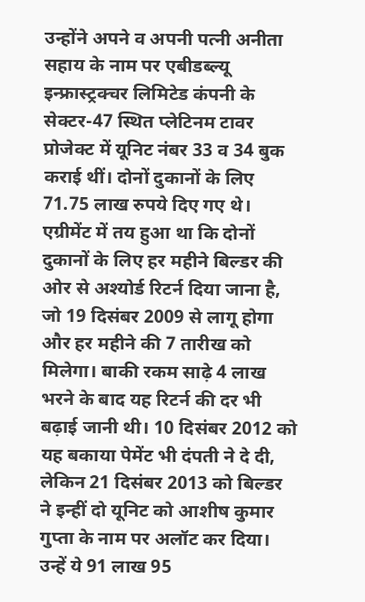उन्होंने अपने व अपनी पत्नी अनीता सहाय के नाम पर एबीडब्ल्यू इन्फ्रास्ट्रक्चर लिमिटेड कंपनी के सेक्टर-47 स्थित प्लेटिनम टावर प्रोजेक्ट में यूनिट नंबर 33 व 34 बुक कराई थीं। दोनों दुकानों के लिए 71.75 लाख रुपये दिए गए थे। एग्रीमेंट में तय हुआ था कि दोनों दुकानों के लिए हर महीने बिल्डर की ओर से अश्योर्ड रिटर्न दिया जाना है, जो 19 दिसंबर 2009 से लागू होगा और हर महीने की 7 तारीख को मिलेगा। बाकी रकम साढ़े 4 लाख भरने के बाद यह रिटर्न की दर भी बढ़ाई जानी थी। 10 दिसंबर 2012 को यह बकाया पेमेंट भी दंपती ने दे दी, लेकिन 21 दिसंबर 2013 को बिल्डर ने इन्हीं दो यूनिट को आशीष कुमार गुप्ता के नाम पर अलॉट कर दिया।
उन्हें ये 91 लाख 95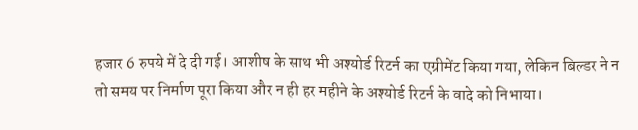हजार 6 रुपये में दे दी गई। आशीष के साथ भी अश्योर्ड रिटर्न का एग्रीमेंट किया गया, लेकिन बिल्डर ने न तो समय पर निर्माण पूरा किया और न ही हर महीने के अश्योर्ड रिटर्न के वादे को निभाया।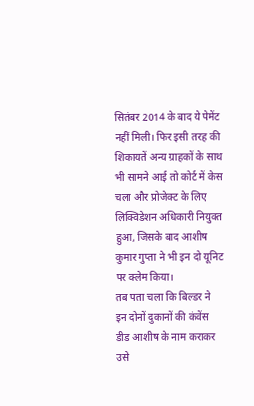सितंबर 2014 के बाद ये पेमेंट नहीं मिली। फिर इसी तरह की शिकायतें अन्य ग्राहकों के साथ भी सामने आई तो कोर्ट में केस चला और प्रोजेक्ट के लिए लिक्विडेशन अधिकारी नियुक्त हुआ, जिसके बाद आशीष कुमार गुप्ता ने भी इन दो यूनिट पर क्लेम किया।
तब पता चला कि बिल्डर ने इन दोनों दुकानों की कंवेंस डीड आशीष के नाम कराकर उसे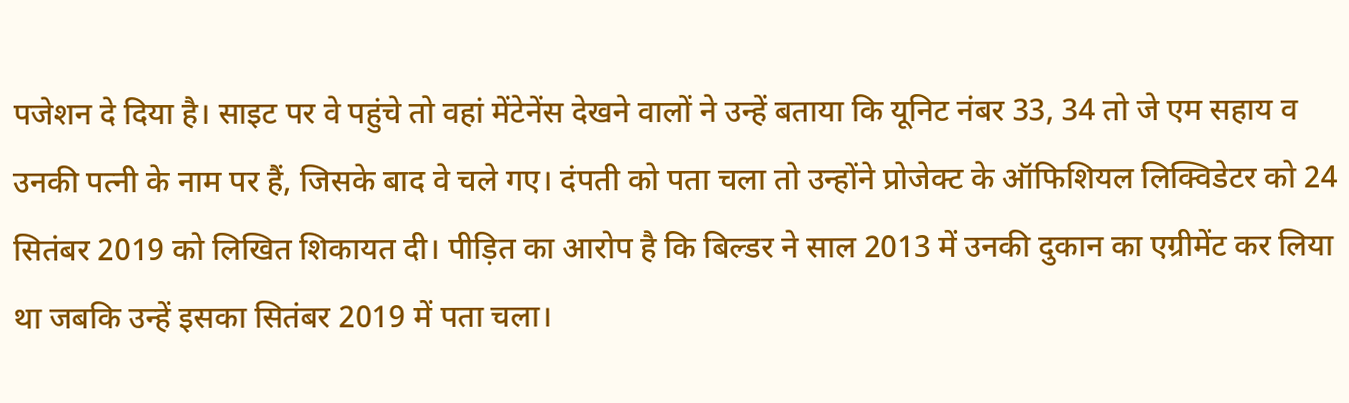पजेशन दे दिया है। साइट पर वे पहुंचे तो वहां मेंटेनेंस देखने वालों ने उन्हें बताया कि यूनिट नंबर 33, 34 तो जे एम सहाय व उनकी पत्नी के नाम पर हैं, जिसके बाद वे चले गए। दंपती को पता चला तो उन्होंने प्रोजेक्ट के ऑफिशियल लिक्विडेटर को 24 सितंबर 2019 को लिखित शिकायत दी। पीड़ित का आरोप है कि बिल्डर ने साल 2013 में उनकी दुकान का एग्रीमेंट कर लिया था जबकि उन्हें इसका सितंबर 2019 में पता चला।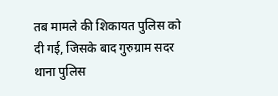तब मामले की शिकायत पुलिस को दी गई, जिसके बाद गुरुग्राम सदर थाना पुलिस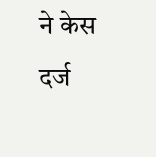ने केस दर्ज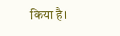किया है।